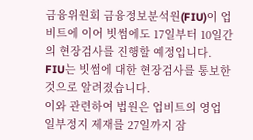금융위원회 금융정보분석원(FIU)이 업비트에 이어 빗썸에도 17일부터 10일간의 현장검사를 진행할 예정입니다. FIU는 빗썸에 대한 현장검사를 통보한 것으로 알려졌습니다.
이와 관련하여 법원은 업비트의 영업 일부정지 제재를 27일까지 잠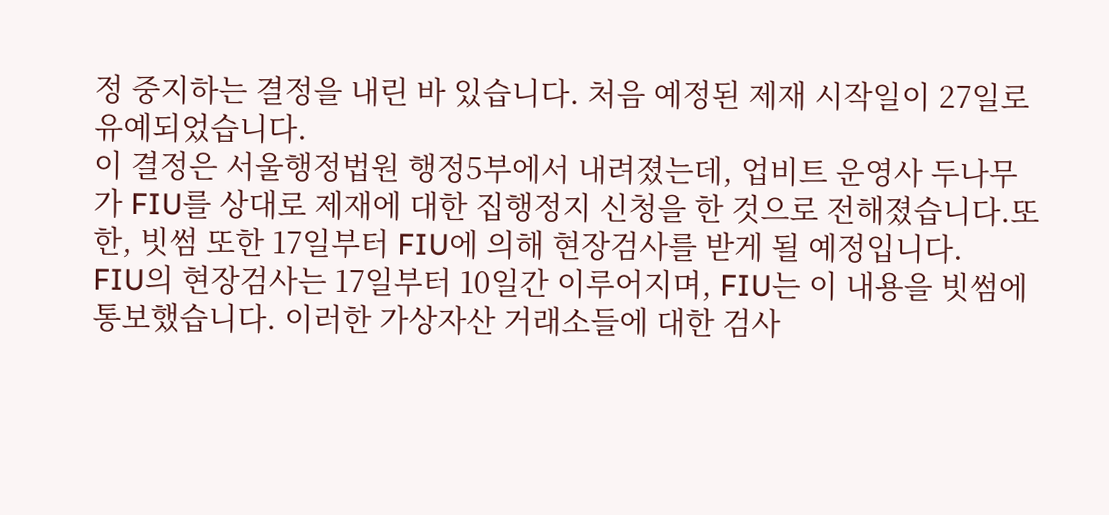정 중지하는 결정을 내린 바 있습니다. 처음 예정된 제재 시작일이 27일로 유예되었습니다.
이 결정은 서울행정법원 행정5부에서 내려졌는데, 업비트 운영사 두나무가 FIU를 상대로 제재에 대한 집행정지 신청을 한 것으로 전해졌습니다.또한, 빗썸 또한 17일부터 FIU에 의해 현장검사를 받게 될 예정입니다.
FIU의 현장검사는 17일부터 10일간 이루어지며, FIU는 이 내용을 빗썸에 통보했습니다. 이러한 가상자산 거래소들에 대한 검사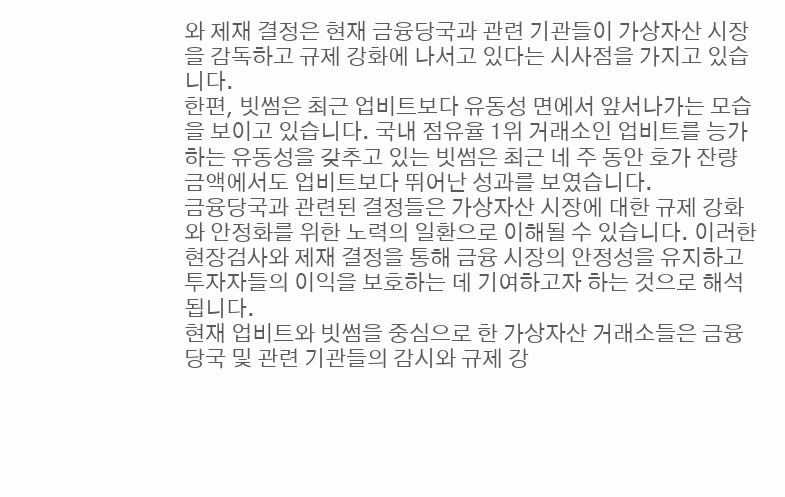와 제재 결정은 현재 금융당국과 관련 기관들이 가상자산 시장을 감독하고 규제 강화에 나서고 있다는 시사점을 가지고 있습니다.
한편, 빗썸은 최근 업비트보다 유동성 면에서 앞서나가는 모습을 보이고 있습니다. 국내 점유율 1위 거래소인 업비트를 능가하는 유동성을 갖추고 있는 빗썸은 최근 네 주 동안 호가 잔량 금액에서도 업비트보다 뛰어난 성과를 보였습니다.
금융당국과 관련된 결정들은 가상자산 시장에 대한 규제 강화와 안정화를 위한 노력의 일환으로 이해될 수 있습니다. 이러한 현장검사와 제재 결정을 통해 금융 시장의 안정성을 유지하고 투자자들의 이익을 보호하는 데 기여하고자 하는 것으로 해석됩니다.
현재 업비트와 빗썸을 중심으로 한 가상자산 거래소들은 금융 당국 및 관련 기관들의 감시와 규제 강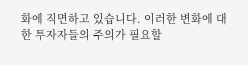화에 직면하고 있습니다. 이러한 변화에 대한 투자자들의 주의가 필요할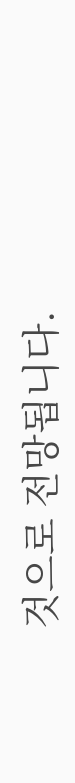것으로 전망됩니다.